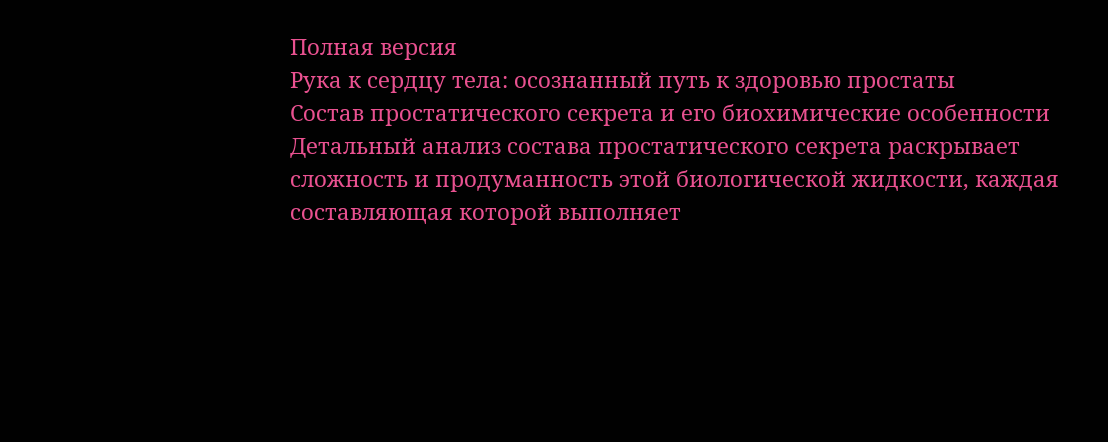Полная версия
Рука к сердцу тела: осознанный путь к здоровью простаты
Состав простатического секрета и его биохимические особенности
Детальный анализ состава простатического секрета раскрывает сложность и продуманность этой биологической жидкости, каждая составляющая которой выполняет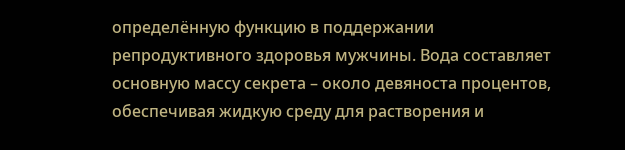определённую функцию в поддержании репродуктивного здоровья мужчины. Вода составляет основную массу секрета – около девяноста процентов, обеспечивая жидкую среду для растворения и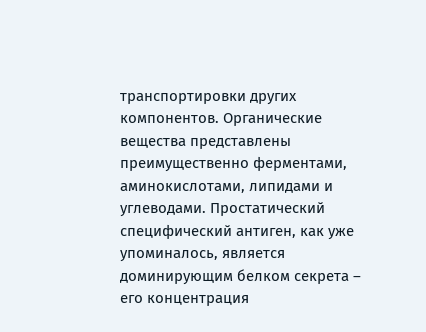транспортировки других компонентов. Органические вещества представлены преимущественно ферментами, аминокислотами, липидами и углеводами. Простатический специфический антиген, как уже упоминалось, является доминирующим белком секрета – его концентрация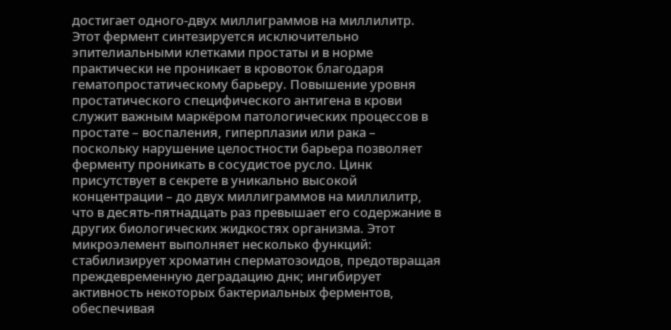достигает одного-двух миллиграммов на миллилитр. Этот фермент синтезируется исключительно эпителиальными клетками простаты и в норме практически не проникает в кровоток благодаря гематопростатическому барьеру. Повышение уровня простатического специфического антигена в крови служит важным маркёром патологических процессов в простате – воспаления, гиперплазии или рака – поскольку нарушение целостности барьера позволяет ферменту проникать в сосудистое русло. Цинк присутствует в секрете в уникально высокой концентрации – до двух миллиграммов на миллилитр, что в десять-пятнадцать раз превышает его содержание в других биологических жидкостях организма. Этот микроэлемент выполняет несколько функций: стабилизирует хроматин сперматозоидов, предотвращая преждевременную деградацию днк; ингибирует активность некоторых бактериальных ферментов, обеспечивая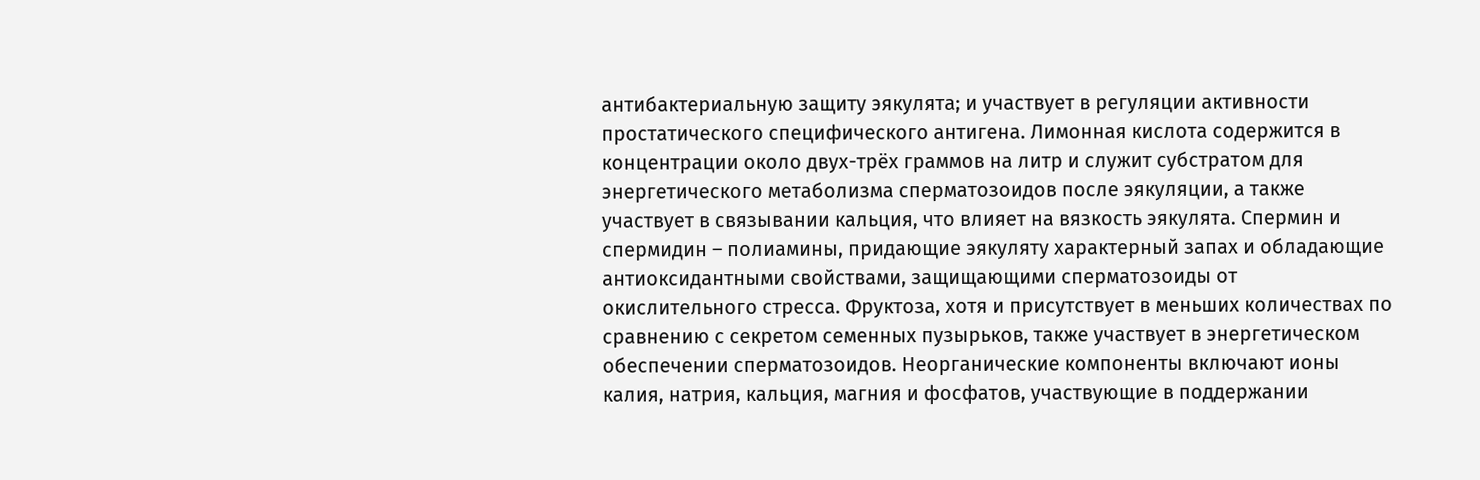антибактериальную защиту эякулята; и участвует в регуляции активности простатического специфического антигена. Лимонная кислота содержится в концентрации около двух-трёх граммов на литр и служит субстратом для энергетического метаболизма сперматозоидов после эякуляции, а также участвует в связывании кальция, что влияет на вязкость эякулята. Спермин и спермидин – полиамины, придающие эякуляту характерный запах и обладающие антиоксидантными свойствами, защищающими сперматозоиды от окислительного стресса. Фруктоза, хотя и присутствует в меньших количествах по сравнению с секретом семенных пузырьков, также участвует в энергетическом обеспечении сперматозоидов. Неорганические компоненты включают ионы калия, натрия, кальция, магния и фосфатов, участвующие в поддержании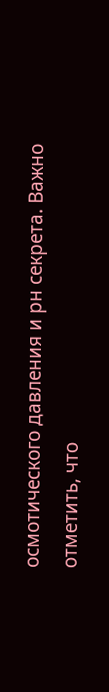осмотического давления и рн секрета. Важно отметить, что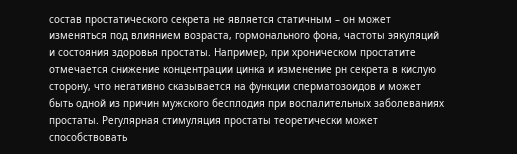состав простатического секрета не является статичным – он может изменяться под влиянием возраста, гормонального фона, частоты эякуляций и состояния здоровья простаты. Например, при хроническом простатите отмечается снижение концентрации цинка и изменение рн секрета в кислую сторону, что негативно сказывается на функции сперматозоидов и может быть одной из причин мужского бесплодия при воспалительных заболеваниях простаты. Регулярная стимуляция простаты теоретически может способствовать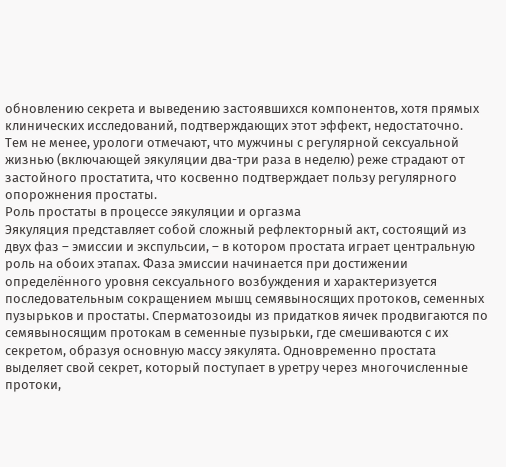обновлению секрета и выведению застоявшихся компонентов, хотя прямых клинических исследований, подтверждающих этот эффект, недостаточно. Тем не менее, урологи отмечают, что мужчины с регулярной сексуальной жизнью (включающей эякуляции два-три раза в неделю) реже страдают от застойного простатита, что косвенно подтверждает пользу регулярного опорожнения простаты.
Роль простаты в процессе эякуляции и оргазма
Эякуляция представляет собой сложный рефлекторный акт, состоящий из двух фаз – эмиссии и экспульсии, – в котором простата играет центральную роль на обоих этапах. Фаза эмиссии начинается при достижении определённого уровня сексуального возбуждения и характеризуется последовательным сокращением мышц семявыносящих протоков, семенных пузырьков и простаты. Сперматозоиды из придатков яичек продвигаются по семявыносящим протокам в семенные пузырьки, где смешиваются с их секретом, образуя основную массу эякулята. Одновременно простата выделяет свой секрет, который поступает в уретру через многочисленные протоки,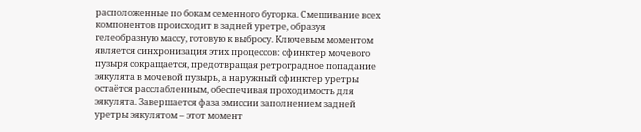расположенные по бокам семенного бугорка. Смешивание всех компонентов происходит в задней уретре, образуя гелеобразную массу, готовую к выбросу. Ключевым моментом является синхронизация этих процессов: сфинктер мочевого пузыря сокращается, предотвращая ретроградное попадание эякулята в мочевой пузырь, а наружный сфинктер уретры остаётся расслабленным, обеспечивая проходимость для эякулята. Завершается фаза эмиссии заполнением задней уретры эякулятом – этот момент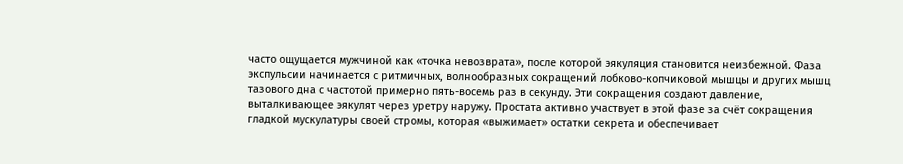часто ощущается мужчиной как «точка невозврата», после которой эякуляция становится неизбежной. Фаза экспульсии начинается с ритмичных, волнообразных сокращений лобково-копчиковой мышцы и других мышц тазового дна с частотой примерно пять-восемь раз в секунду. Эти сокращения создают давление, выталкивающее эякулят через уретру наружу. Простата активно участвует в этой фазе за счёт сокращения гладкой мускулатуры своей стромы, которая «выжимает» остатки секрета и обеспечивает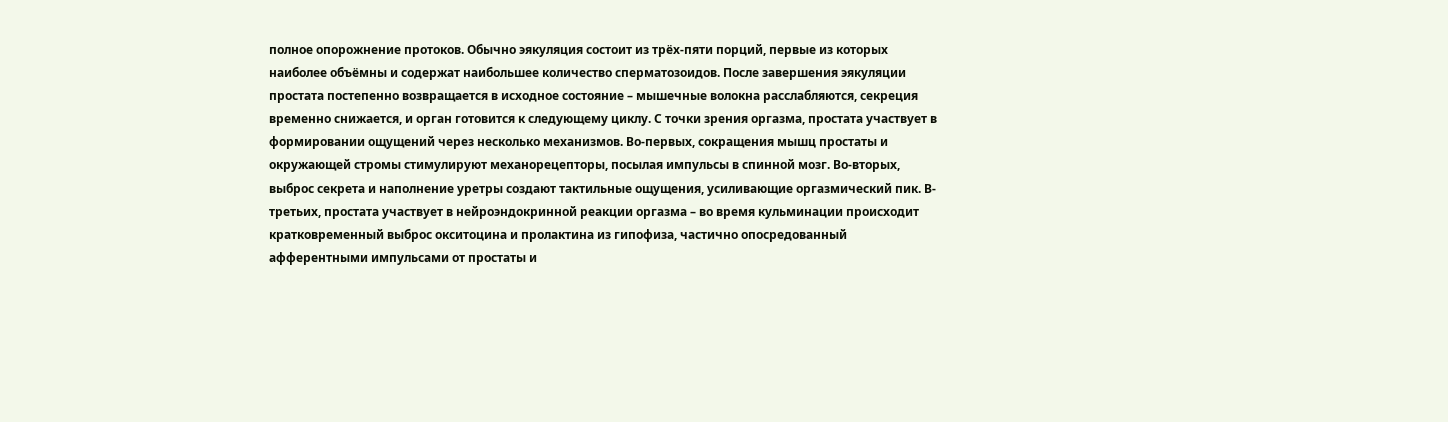полное опорожнение протоков. Обычно эякуляция состоит из трёх-пяти порций, первые из которых наиболее объёмны и содержат наибольшее количество сперматозоидов. После завершения эякуляции простата постепенно возвращается в исходное состояние – мышечные волокна расслабляются, секреция временно снижается, и орган готовится к следующему циклу. С точки зрения оргазма, простата участвует в формировании ощущений через несколько механизмов. Во-первых, сокращения мышц простаты и окружающей стромы стимулируют механорецепторы, посылая импульсы в спинной мозг. Во-вторых, выброс секрета и наполнение уретры создают тактильные ощущения, усиливающие оргазмический пик. В-третьих, простата участвует в нейроэндокринной реакции оргазма – во время кульминации происходит кратковременный выброс окситоцина и пролактина из гипофиза, частично опосредованный афферентными импульсами от простаты и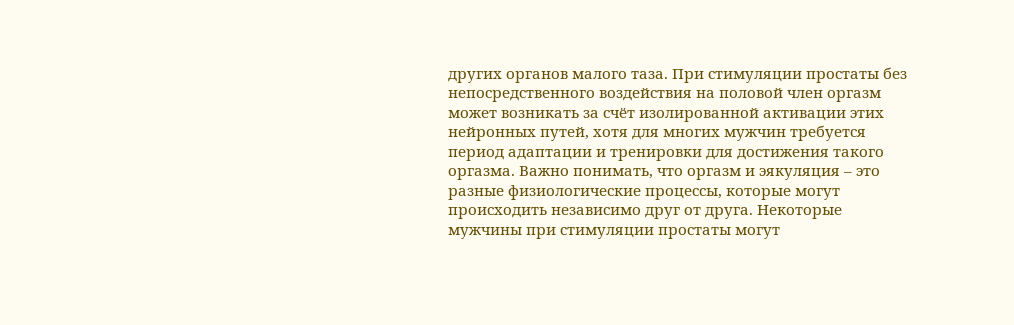других органов малого таза. При стимуляции простаты без непосредственного воздействия на половой член оргазм может возникать за счёт изолированной активации этих нейронных путей, хотя для многих мужчин требуется период адаптации и тренировки для достижения такого оргазма. Важно понимать, что оргазм и эякуляция – это разные физиологические процессы, которые могут происходить независимо друг от друга. Некоторые мужчины при стимуляции простаты могут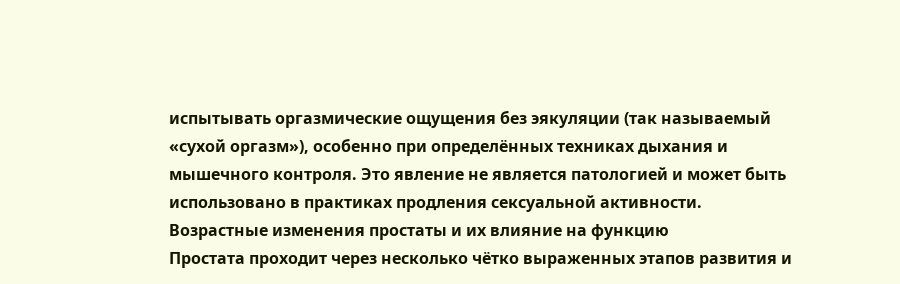испытывать оргазмические ощущения без эякуляции (так называемый «сухой оргазм»), особенно при определённых техниках дыхания и мышечного контроля. Это явление не является патологией и может быть использовано в практиках продления сексуальной активности.
Возрастные изменения простаты и их влияние на функцию
Простата проходит через несколько чётко выраженных этапов развития и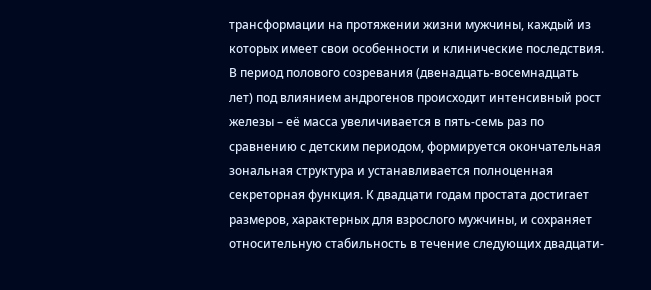трансформации на протяжении жизни мужчины, каждый из которых имеет свои особенности и клинические последствия. В период полового созревания (двенадцать-восемнадцать лет) под влиянием андрогенов происходит интенсивный рост железы – её масса увеличивается в пять-семь раз по сравнению с детским периодом, формируется окончательная зональная структура и устанавливается полноценная секреторная функция. К двадцати годам простата достигает размеров, характерных для взрослого мужчины, и сохраняет относительную стабильность в течение следующих двадцати-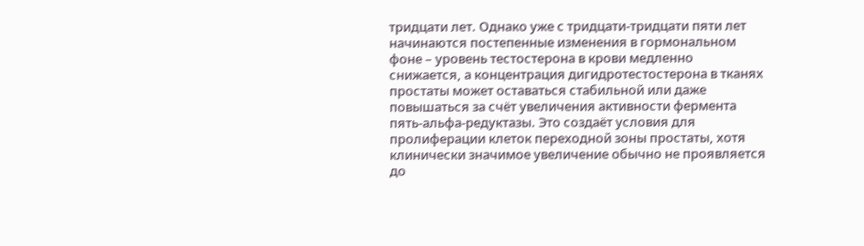тридцати лет. Однако уже с тридцати-тридцати пяти лет начинаются постепенные изменения в гормональном фоне – уровень тестостерона в крови медленно снижается, а концентрация дигидротестостерона в тканях простаты может оставаться стабильной или даже повышаться за счёт увеличения активности фермента пять-альфа-редуктазы. Это создаёт условия для пролиферации клеток переходной зоны простаты, хотя клинически значимое увеличение обычно не проявляется до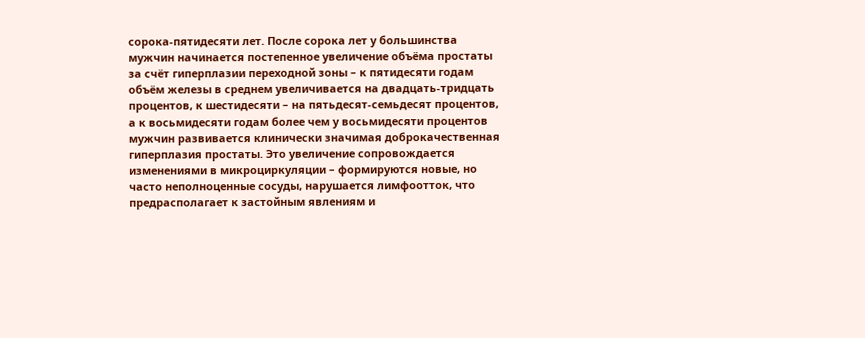сорока-пятидесяти лет. После сорока лет у большинства мужчин начинается постепенное увеличение объёма простаты за счёт гиперплазии переходной зоны – к пятидесяти годам объём железы в среднем увеличивается на двадцать-тридцать процентов, к шестидесяти – на пятьдесят-семьдесят процентов, а к восьмидесяти годам более чем у восьмидесяти процентов мужчин развивается клинически значимая доброкачественная гиперплазия простаты. Это увеличение сопровождается изменениями в микроциркуляции – формируются новые, но часто неполноценные сосуды, нарушается лимфоотток, что предрасполагает к застойным явлениям и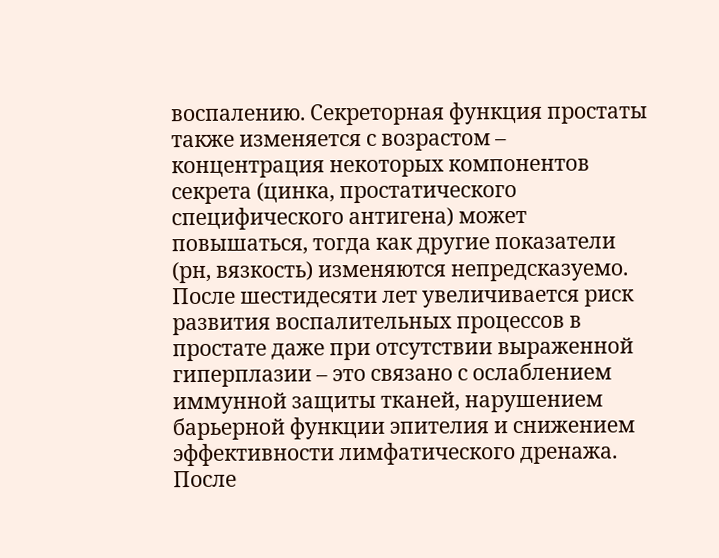воспалению. Секреторная функция простаты также изменяется с возрастом – концентрация некоторых компонентов секрета (цинка, простатического специфического антигена) может повышаться, тогда как другие показатели (рн, вязкость) изменяются непредсказуемо. После шестидесяти лет увеличивается риск развития воспалительных процессов в простате даже при отсутствии выраженной гиперплазии – это связано с ослаблением иммунной защиты тканей, нарушением барьерной функции эпителия и снижением эффективности лимфатического дренажа. После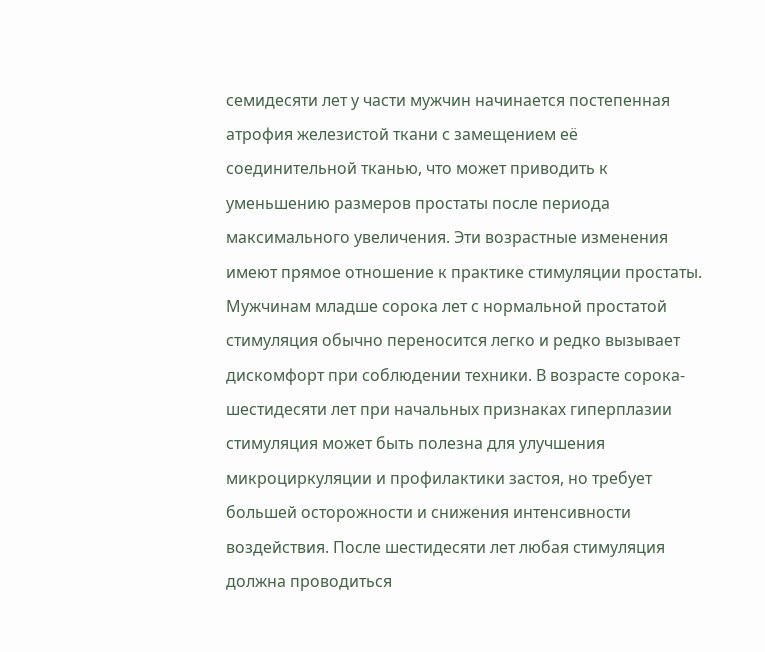семидесяти лет у части мужчин начинается постепенная атрофия железистой ткани с замещением её соединительной тканью, что может приводить к уменьшению размеров простаты после периода максимального увеличения. Эти возрастные изменения имеют прямое отношение к практике стимуляции простаты. Мужчинам младше сорока лет с нормальной простатой стимуляция обычно переносится легко и редко вызывает дискомфорт при соблюдении техники. В возрасте сорока-шестидесяти лет при начальных признаках гиперплазии стимуляция может быть полезна для улучшения микроциркуляции и профилактики застоя, но требует большей осторожности и снижения интенсивности воздействия. После шестидесяти лет любая стимуляция должна проводиться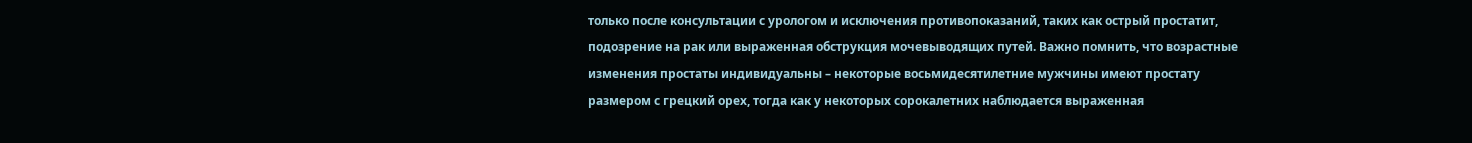только после консультации с урологом и исключения противопоказаний, таких как острый простатит, подозрение на рак или выраженная обструкция мочевыводящих путей. Важно помнить, что возрастные изменения простаты индивидуальны – некоторые восьмидесятилетние мужчины имеют простату размером с грецкий орех, тогда как у некоторых сорокалетних наблюдается выраженная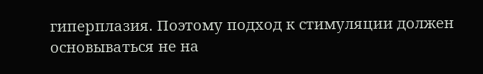гиперплазия. Поэтому подход к стимуляции должен основываться не на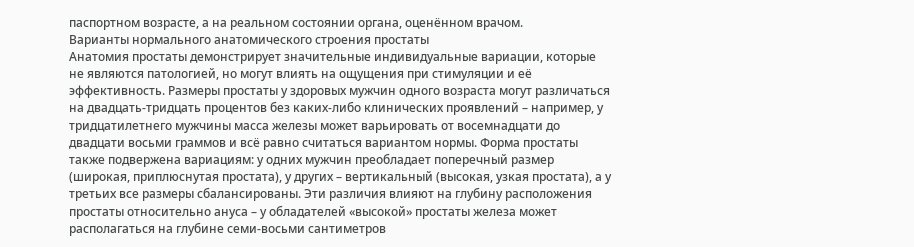паспортном возрасте, а на реальном состоянии органа, оценённом врачом.
Варианты нормального анатомического строения простаты
Анатомия простаты демонстрирует значительные индивидуальные вариации, которые не являются патологией, но могут влиять на ощущения при стимуляции и её эффективность. Размеры простаты у здоровых мужчин одного возраста могут различаться на двадцать-тридцать процентов без каких-либо клинических проявлений – например, у тридцатилетнего мужчины масса железы может варьировать от восемнадцати до двадцати восьми граммов и всё равно считаться вариантом нормы. Форма простаты также подвержена вариациям: у одних мужчин преобладает поперечный размер (широкая, приплюснутая простата), у других – вертикальный (высокая, узкая простата), а у третьих все размеры сбалансированы. Эти различия влияют на глубину расположения простаты относительно ануса – у обладателей «высокой» простаты железа может располагаться на глубине семи-восьми сантиметров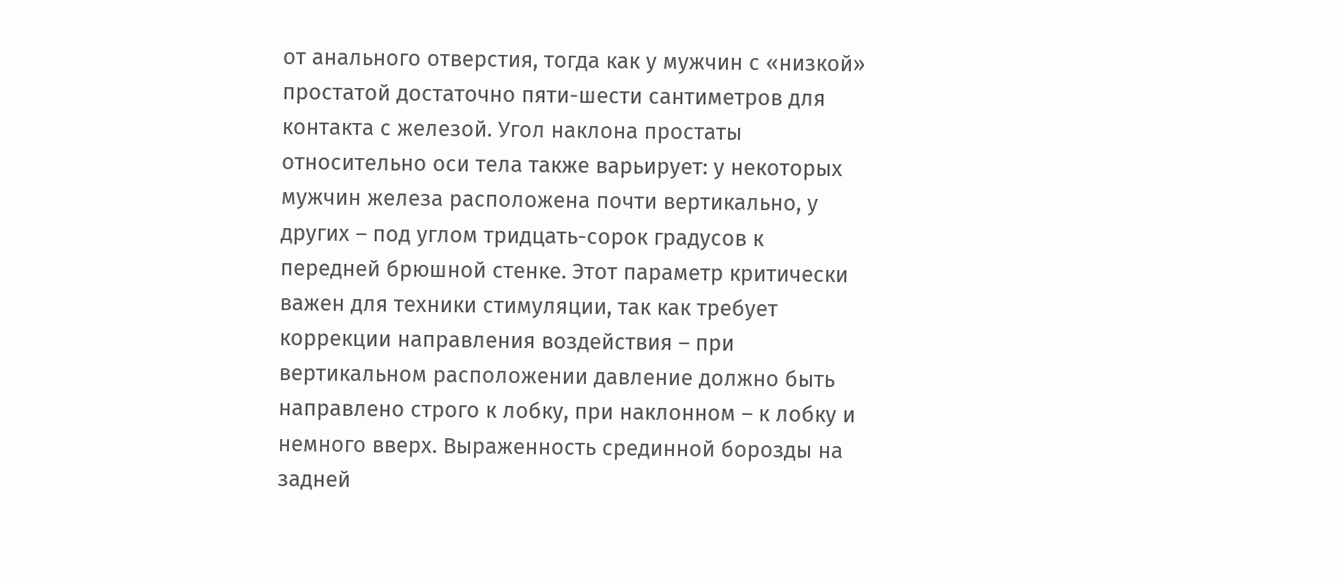от анального отверстия, тогда как у мужчин с «низкой» простатой достаточно пяти-шести сантиметров для контакта с железой. Угол наклона простаты относительно оси тела также варьирует: у некоторых мужчин железа расположена почти вертикально, у других – под углом тридцать-сорок градусов к передней брюшной стенке. Этот параметр критически важен для техники стимуляции, так как требует коррекции направления воздействия – при вертикальном расположении давление должно быть направлено строго к лобку, при наклонном – к лобку и немного вверх. Выраженность срединной борозды на задней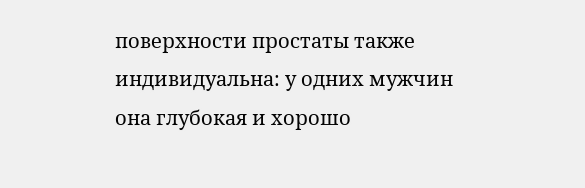поверхности простаты также индивидуальна: у одних мужчин она глубокая и хорошо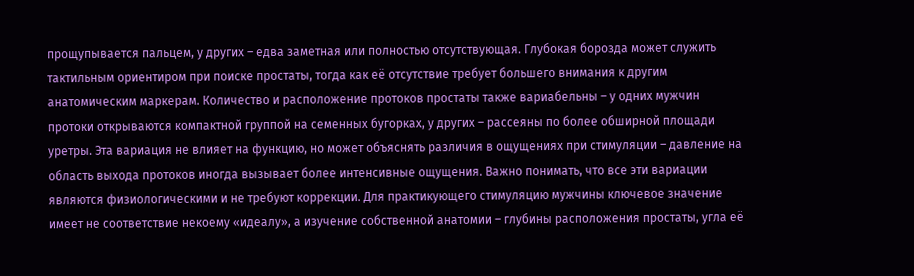прощупывается пальцем, у других – едва заметная или полностью отсутствующая. Глубокая борозда может служить тактильным ориентиром при поиске простаты, тогда как её отсутствие требует большего внимания к другим анатомическим маркерам. Количество и расположение протоков простаты также вариабельны – у одних мужчин протоки открываются компактной группой на семенных бугорках, у других – рассеяны по более обширной площади уретры. Эта вариация не влияет на функцию, но может объяснять различия в ощущениях при стимуляции – давление на область выхода протоков иногда вызывает более интенсивные ощущения. Важно понимать, что все эти вариации являются физиологическими и не требуют коррекции. Для практикующего стимуляцию мужчины ключевое значение имеет не соответствие некоему «идеалу», а изучение собственной анатомии – глубины расположения простаты, угла её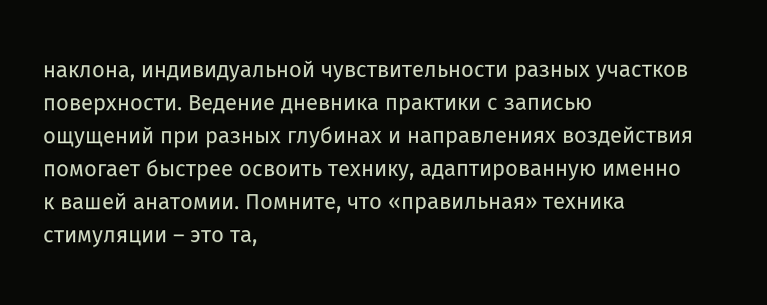наклона, индивидуальной чувствительности разных участков поверхности. Ведение дневника практики с записью ощущений при разных глубинах и направлениях воздействия помогает быстрее освоить технику, адаптированную именно к вашей анатомии. Помните, что «правильная» техника стимуляции – это та,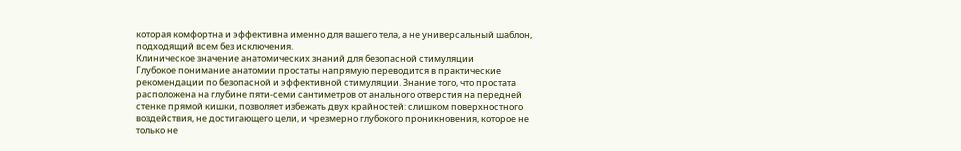которая комфортна и эффективна именно для вашего тела, а не универсальный шаблон, подходящий всем без исключения.
Клиническое значение анатомических знаний для безопасной стимуляции
Глубокое понимание анатомии простаты напрямую переводится в практические рекомендации по безопасной и эффективной стимуляции. Знание того, что простата расположена на глубине пяти-семи сантиметров от анального отверстия на передней стенке прямой кишки, позволяет избежать двух крайностей: слишком поверхностного воздействия, не достигающего цели, и чрезмерно глубокого проникновения, которое не только не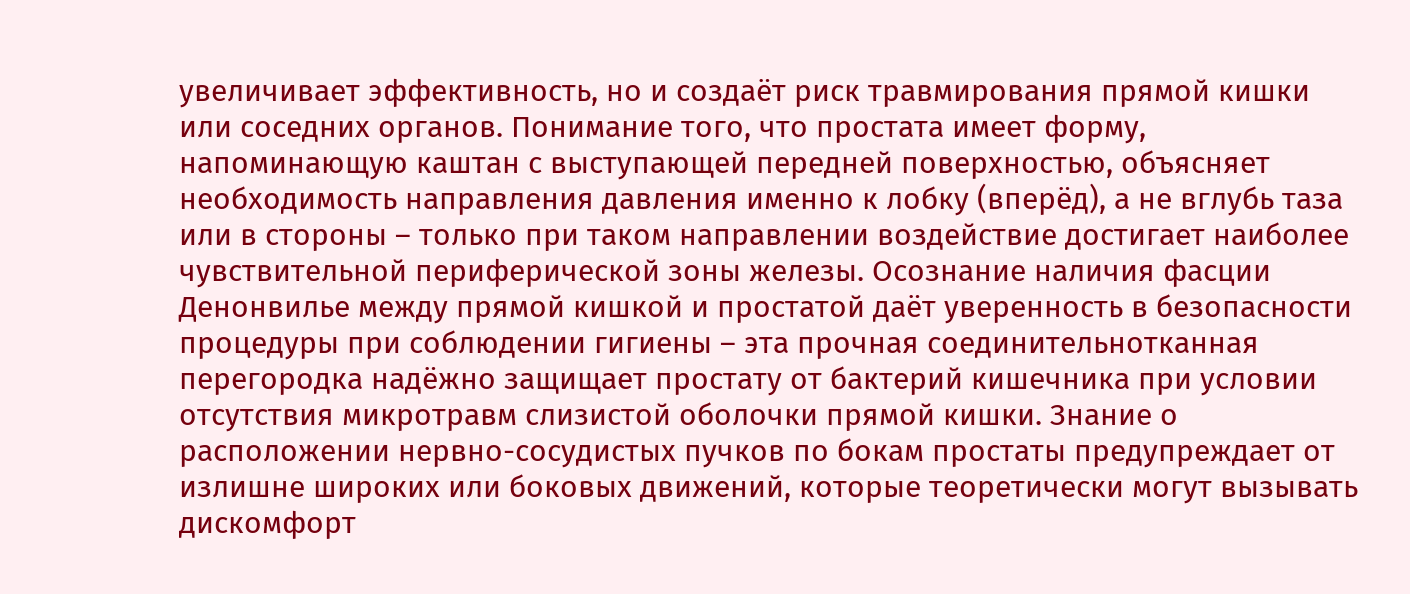увеличивает эффективность, но и создаёт риск травмирования прямой кишки или соседних органов. Понимание того, что простата имеет форму, напоминающую каштан с выступающей передней поверхностью, объясняет необходимость направления давления именно к лобку (вперёд), а не вглубь таза или в стороны – только при таком направлении воздействие достигает наиболее чувствительной периферической зоны железы. Осознание наличия фасции Денонвилье между прямой кишкой и простатой даёт уверенность в безопасности процедуры при соблюдении гигиены – эта прочная соединительнотканная перегородка надёжно защищает простату от бактерий кишечника при условии отсутствия микротравм слизистой оболочки прямой кишки. Знание о расположении нервно-сосудистых пучков по бокам простаты предупреждает от излишне широких или боковых движений, которые теоретически могут вызывать дискомфорт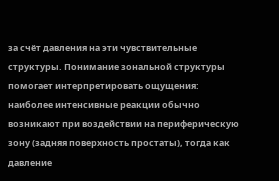за счёт давления на эти чувствительные структуры. Понимание зональной структуры помогает интерпретировать ощущения: наиболее интенсивные реакции обычно возникают при воздействии на периферическую зону (задняя поверхность простаты), тогда как давление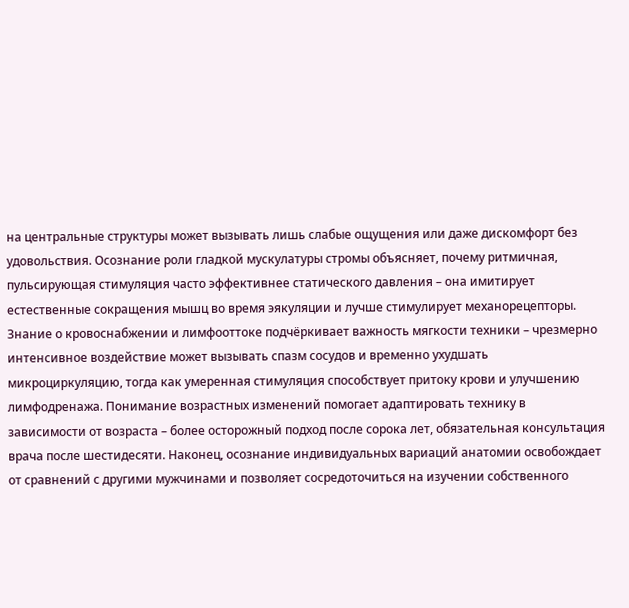на центральные структуры может вызывать лишь слабые ощущения или даже дискомфорт без удовольствия. Осознание роли гладкой мускулатуры стромы объясняет, почему ритмичная, пульсирующая стимуляция часто эффективнее статического давления – она имитирует естественные сокращения мышц во время эякуляции и лучше стимулирует механорецепторы. Знание о кровоснабжении и лимфооттоке подчёркивает важность мягкости техники – чрезмерно интенсивное воздействие может вызывать спазм сосудов и временно ухудшать микроциркуляцию, тогда как умеренная стимуляция способствует притоку крови и улучшению лимфодренажа. Понимание возрастных изменений помогает адаптировать технику в зависимости от возраста – более осторожный подход после сорока лет, обязательная консультация врача после шестидесяти. Наконец, осознание индивидуальных вариаций анатомии освобождает от сравнений с другими мужчинами и позволяет сосредоточиться на изучении собственного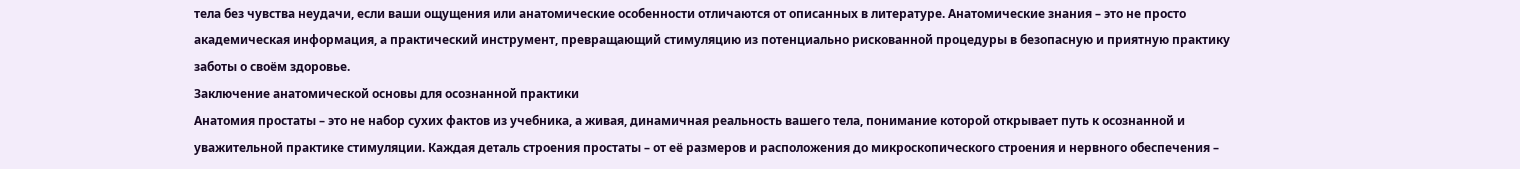тела без чувства неудачи, если ваши ощущения или анатомические особенности отличаются от описанных в литературе. Анатомические знания – это не просто академическая информация, а практический инструмент, превращающий стимуляцию из потенциально рискованной процедуры в безопасную и приятную практику заботы о своём здоровье.
Заключение анатомической основы для осознанной практики
Анатомия простаты – это не набор сухих фактов из учебника, а живая, динамичная реальность вашего тела, понимание которой открывает путь к осознанной и уважительной практике стимуляции. Каждая деталь строения простаты – от её размеров и расположения до микроскопического строения и нервного обеспечения –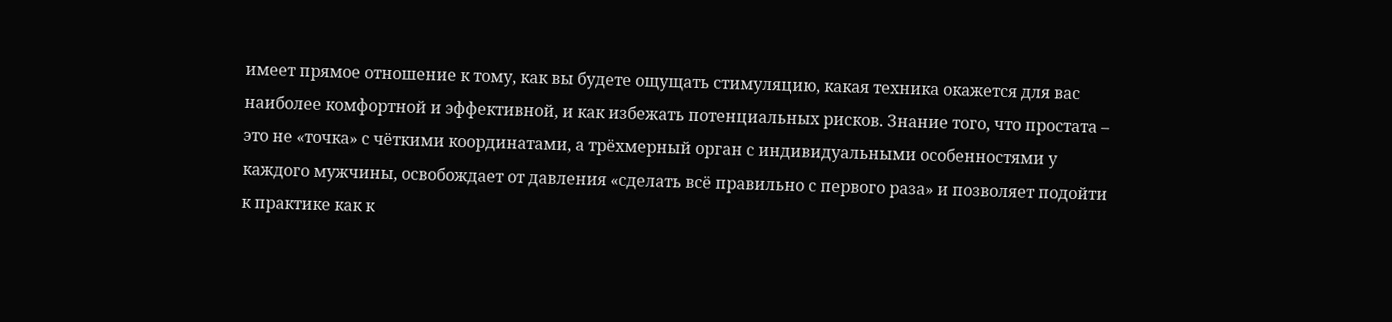имеет прямое отношение к тому, как вы будете ощущать стимуляцию, какая техника окажется для вас наиболее комфортной и эффективной, и как избежать потенциальных рисков. Знание того, что простата – это не «точка» с чёткими координатами, а трёхмерный орган с индивидуальными особенностями у каждого мужчины, освобождает от давления «сделать всё правильно с первого раза» и позволяет подойти к практике как к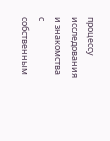процессу исследования и знакомства с собственным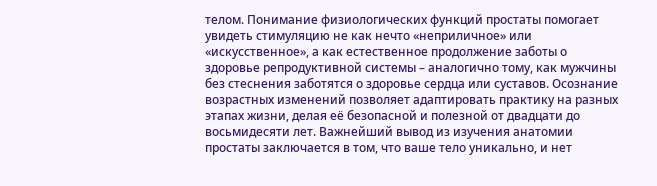телом. Понимание физиологических функций простаты помогает увидеть стимуляцию не как нечто «неприличное» или «искусственное», а как естественное продолжение заботы о здоровье репродуктивной системы – аналогично тому, как мужчины без стеснения заботятся о здоровье сердца или суставов. Осознание возрастных изменений позволяет адаптировать практику на разных этапах жизни, делая её безопасной и полезной от двадцати до восьмидесяти лет. Важнейший вывод из изучения анатомии простаты заключается в том, что ваше тело уникально, и нет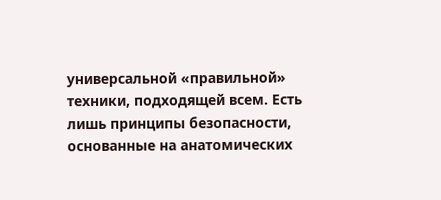универсальной «правильной» техники, подходящей всем. Есть лишь принципы безопасности, основанные на анатомических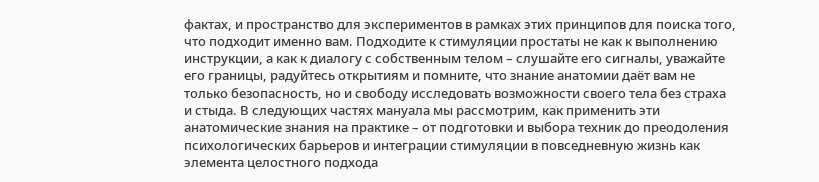фактах, и пространство для экспериментов в рамках этих принципов для поиска того, что подходит именно вам. Подходите к стимуляции простаты не как к выполнению инструкции, а как к диалогу с собственным телом – слушайте его сигналы, уважайте его границы, радуйтесь открытиям и помните, что знание анатомии даёт вам не только безопасность, но и свободу исследовать возможности своего тела без страха и стыда. В следующих частях мануала мы рассмотрим, как применить эти анатомические знания на практике – от подготовки и выбора техник до преодоления психологических барьеров и интеграции стимуляции в повседневную жизнь как элемента целостного подхода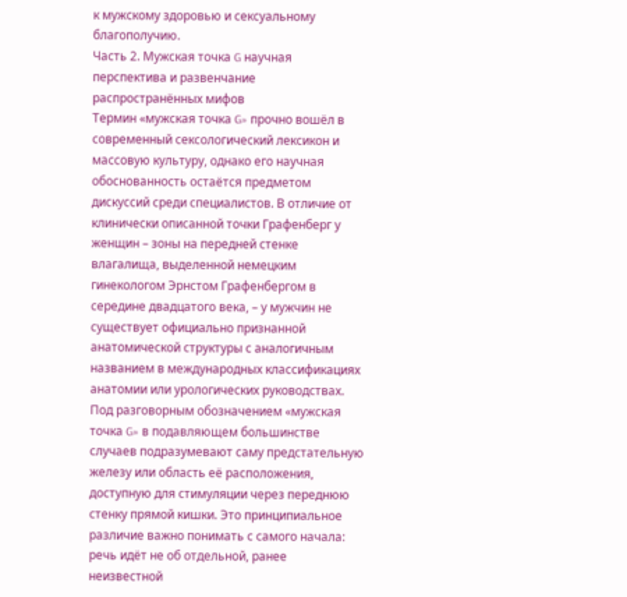к мужскому здоровью и сексуальному благополучию.
Часть 2. Мужская точка G научная перспектива и развенчание распространённых мифов
Термин «мужская точка G» прочно вошёл в современный сексологический лексикон и массовую культуру, однако его научная обоснованность остаётся предметом дискуссий среди специалистов. В отличие от клинически описанной точки Графенберг у женщин – зоны на передней стенке влагалища, выделенной немецким гинекологом Эрнстом Графенбергом в середине двадцатого века, – у мужчин не существует официально признанной анатомической структуры с аналогичным названием в международных классификациях анатомии или урологических руководствах. Под разговорным обозначением «мужская точка G» в подавляющем большинстве случаев подразумевают саму предстательную железу или область её расположения, доступную для стимуляции через переднюю стенку прямой кишки. Это принципиальное различие важно понимать с самого начала: речь идёт не об отдельной, ранее неизвестной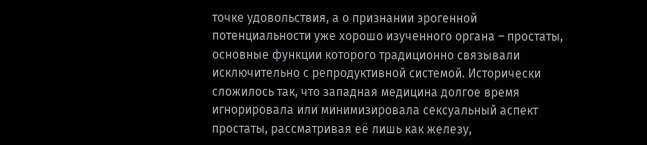точке удовольствия, а о признании эрогенной потенциальности уже хорошо изученного органа – простаты, основные функции которого традиционно связывали исключительно с репродуктивной системой. Исторически сложилось так, что западная медицина долгое время игнорировала или минимизировала сексуальный аспект простаты, рассматривая её лишь как железу,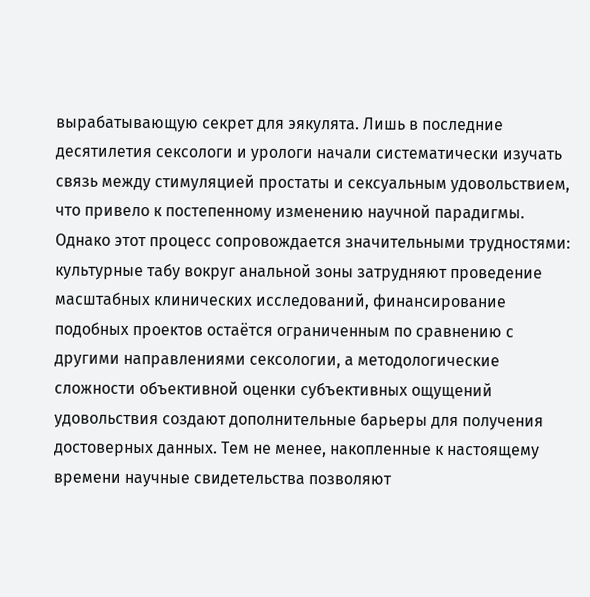вырабатывающую секрет для эякулята. Лишь в последние десятилетия сексологи и урологи начали систематически изучать связь между стимуляцией простаты и сексуальным удовольствием, что привело к постепенному изменению научной парадигмы. Однако этот процесс сопровождается значительными трудностями: культурные табу вокруг анальной зоны затрудняют проведение масштабных клинических исследований, финансирование подобных проектов остаётся ограниченным по сравнению с другими направлениями сексологии, а методологические сложности объективной оценки субъективных ощущений удовольствия создают дополнительные барьеры для получения достоверных данных. Тем не менее, накопленные к настоящему времени научные свидетельства позволяют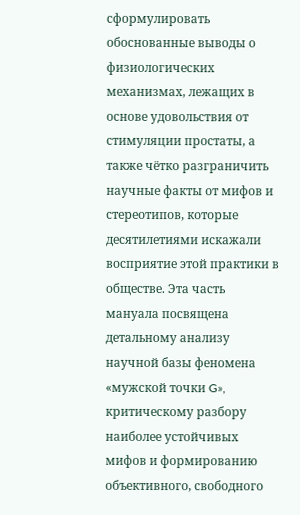сформулировать обоснованные выводы о физиологических механизмах, лежащих в основе удовольствия от стимуляции простаты, а также чётко разграничить научные факты от мифов и стереотипов, которые десятилетиями искажали восприятие этой практики в обществе. Эта часть мануала посвящена детальному анализу научной базы феномена «мужской точки G», критическому разбору наиболее устойчивых мифов и формированию объективного, свободного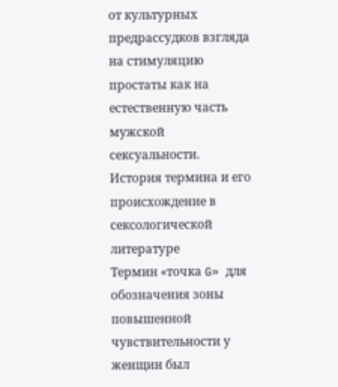от культурных предрассудков взгляда на стимуляцию простаты как на естественную часть мужской сексуальности.
История термина и его происхождение в сексологической литературе
Термин «точка G» для обозначения зоны повышенной чувствительности у женщин был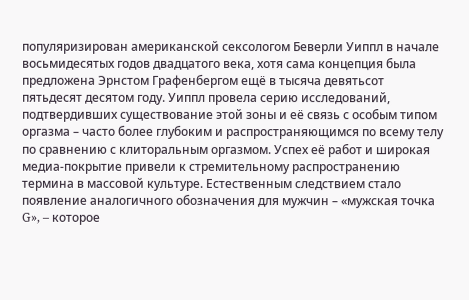популяризирован американской сексологом Беверли Уиппл в начале восьмидесятых годов двадцатого века, хотя сама концепция была предложена Эрнстом Графенбергом ещё в тысяча девятьсот пятьдесят десятом году. Уиппл провела серию исследований, подтвердивших существование этой зоны и её связь с особым типом оргазма – часто более глубоким и распространяющимся по всему телу по сравнению с клиторальным оргазмом. Успех её работ и широкая медиа-покрытие привели к стремительному распространению термина в массовой культуре. Естественным следствием стало появление аналогичного обозначения для мужчин – «мужская точка G», – которое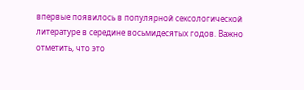впервые появилось в популярной сексологической литературе в середине восьмидесятых годов. Важно отметить, что это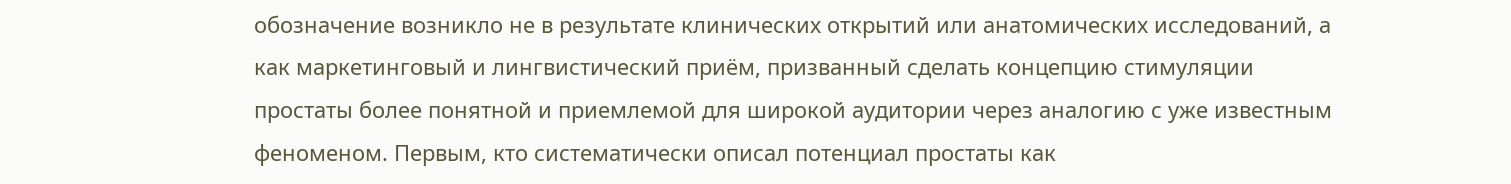обозначение возникло не в результате клинических открытий или анатомических исследований, а как маркетинговый и лингвистический приём, призванный сделать концепцию стимуляции простаты более понятной и приемлемой для широкой аудитории через аналогию с уже известным феноменом. Первым, кто систематически описал потенциал простаты как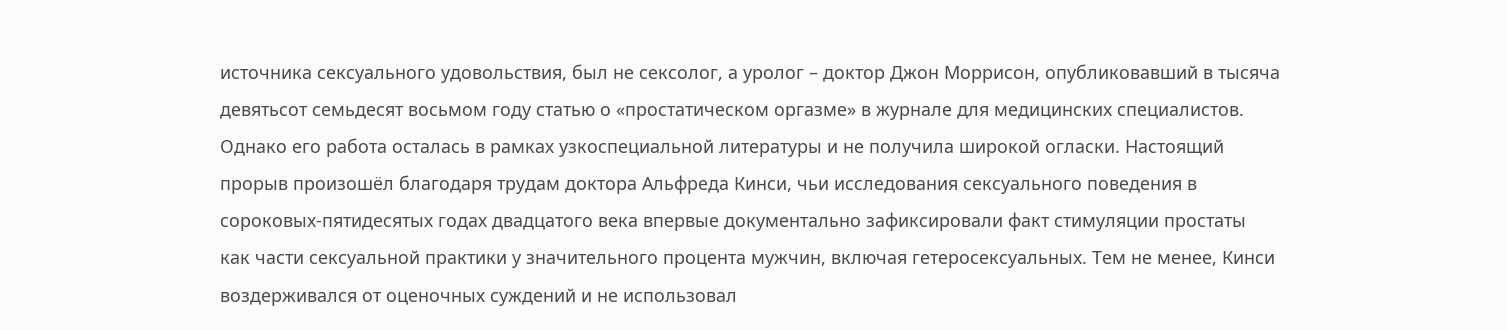источника сексуального удовольствия, был не сексолог, а уролог – доктор Джон Моррисон, опубликовавший в тысяча девятьсот семьдесят восьмом году статью о «простатическом оргазме» в журнале для медицинских специалистов. Однако его работа осталась в рамках узкоспециальной литературы и не получила широкой огласки. Настоящий прорыв произошёл благодаря трудам доктора Альфреда Кинси, чьи исследования сексуального поведения в сороковых-пятидесятых годах двадцатого века впервые документально зафиксировали факт стимуляции простаты как части сексуальной практики у значительного процента мужчин, включая гетеросексуальных. Тем не менее, Кинси воздерживался от оценочных суждений и не использовал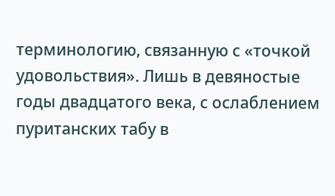терминологию, связанную с «точкой удовольствия». Лишь в девяностые годы двадцатого века, с ослаблением пуританских табу в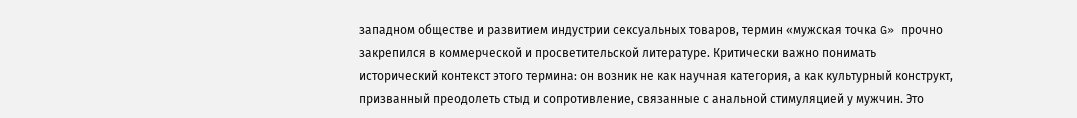западном обществе и развитием индустрии сексуальных товаров, термин «мужская точка G» прочно закрепился в коммерческой и просветительской литературе. Критически важно понимать исторический контекст этого термина: он возник не как научная категория, а как культурный конструкт, призванный преодолеть стыд и сопротивление, связанные с анальной стимуляцией у мужчин. Это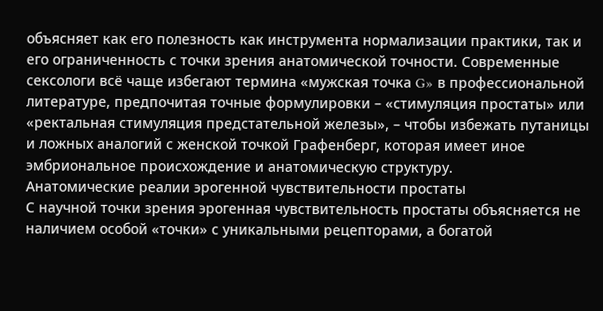объясняет как его полезность как инструмента нормализации практики, так и его ограниченность с точки зрения анатомической точности. Современные сексологи всё чаще избегают термина «мужская точка G» в профессиональной литературе, предпочитая точные формулировки – «стимуляция простаты» или «ректальная стимуляция предстательной железы», – чтобы избежать путаницы и ложных аналогий с женской точкой Графенберг, которая имеет иное эмбриональное происхождение и анатомическую структуру.
Анатомические реалии эрогенной чувствительности простаты
С научной точки зрения эрогенная чувствительность простаты объясняется не наличием особой «точки» с уникальными рецепторами, а богатой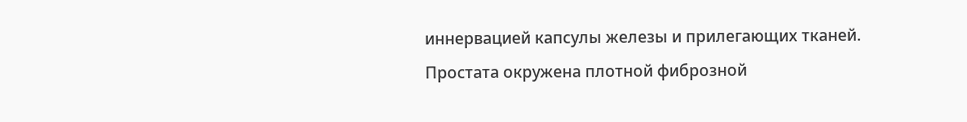иннервацией капсулы железы и прилегающих тканей. Простата окружена плотной фиброзной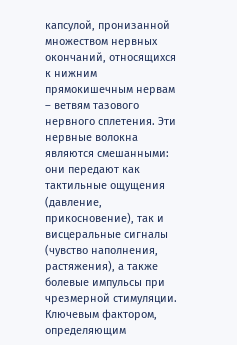капсулой, пронизанной множеством нервных окончаний, относящихся к нижним прямокишечным нервам – ветвям тазового нервного сплетения. Эти нервные волокна являются смешанными: они передают как тактильные ощущения (давление, прикосновение), так и висцеральные сигналы (чувство наполнения, растяжения), а также болевые импульсы при чрезмерной стимуляции. Ключевым фактором, определяющим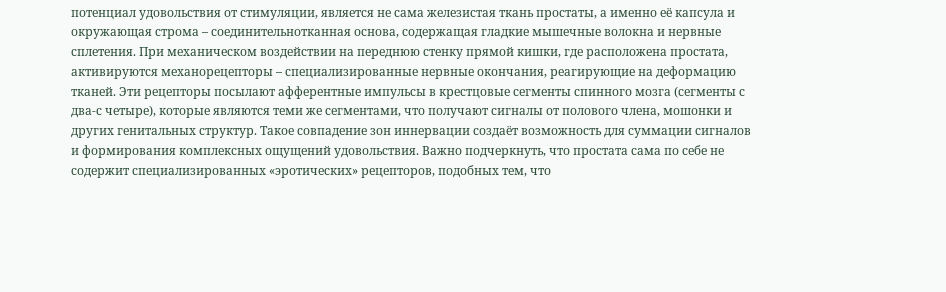потенциал удовольствия от стимуляции, является не сама железистая ткань простаты, а именно её капсула и окружающая строма – соединительнотканная основа, содержащая гладкие мышечные волокна и нервные сплетения. При механическом воздействии на переднюю стенку прямой кишки, где расположена простата, активируются механорецепторы – специализированные нервные окончания, реагирующие на деформацию тканей. Эти рецепторы посылают афферентные импульсы в крестцовые сегменты спинного мозга (сегменты с два-с четыре), которые являются теми же сегментами, что получают сигналы от полового члена, мошонки и других генитальных структур. Такое совпадение зон иннервации создаёт возможность для суммации сигналов и формирования комплексных ощущений удовольствия. Важно подчеркнуть, что простата сама по себе не содержит специализированных «эротических» рецепторов, подобных тем, что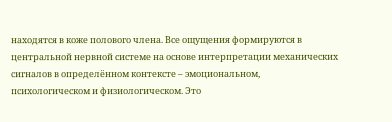находятся в коже полового члена. Все ощущения формируются в центральной нервной системе на основе интерпретации механических сигналов в определённом контексте – эмоциональном, психологическом и физиологическом. Это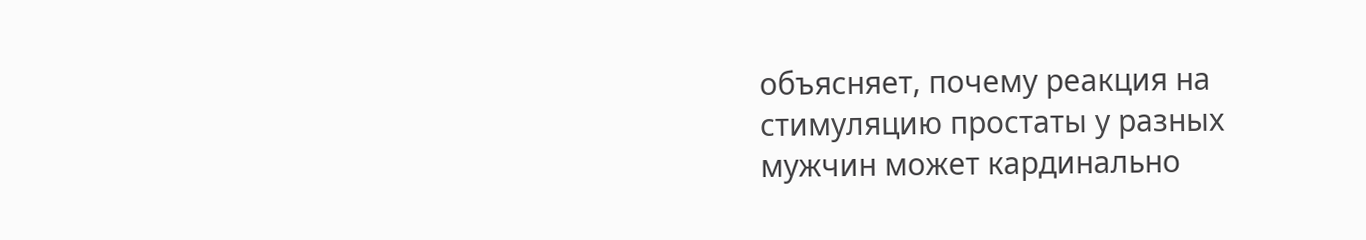объясняет, почему реакция на стимуляцию простаты у разных мужчин может кардинально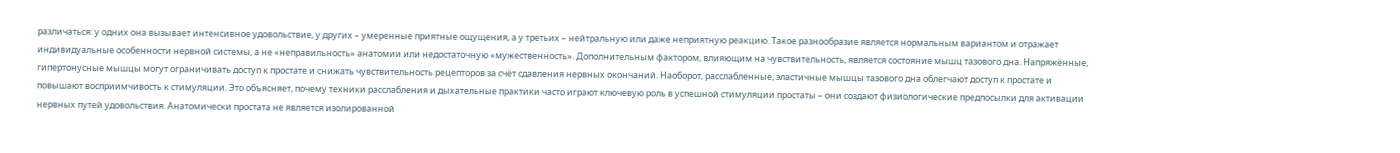различаться: у одних она вызывает интенсивное удовольствие, у других – умеренные приятные ощущения, а у третьих – нейтральную или даже неприятную реакцию. Такое разнообразие является нормальным вариантом и отражает индивидуальные особенности нервной системы, а не «неправильность» анатомии или недостаточную «мужественность». Дополнительным фактором, влияющим на чувствительность, является состояние мышц тазового дна. Напряжённые, гипертонусные мышцы могут ограничивать доступ к простате и снижать чувствительность рецепторов за счёт сдавления нервных окончаний. Наоборот, расслабленные, эластичные мышцы тазового дна облегчают доступ к простате и повышают восприимчивость к стимуляции. Это объясняет, почему техники расслабления и дыхательные практики часто играют ключевую роль в успешной стимуляции простаты – они создают физиологические предпосылки для активации нервных путей удовольствия. Анатомически простата не является изолированной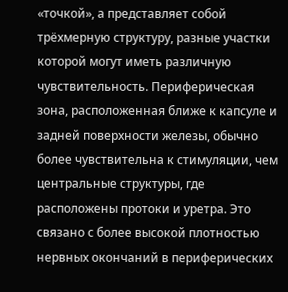«точкой», а представляет собой трёхмерную структуру, разные участки которой могут иметь различную чувствительность. Периферическая зона, расположенная ближе к капсуле и задней поверхности железы, обычно более чувствительна к стимуляции, чем центральные структуры, где расположены протоки и уретра. Это связано с более высокой плотностью нервных окончаний в периферических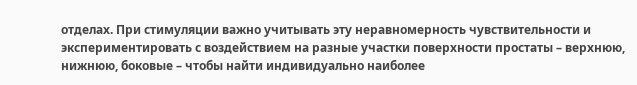отделах. При стимуляции важно учитывать эту неравномерность чувствительности и экспериментировать с воздействием на разные участки поверхности простаты – верхнюю, нижнюю, боковые – чтобы найти индивидуально наиболее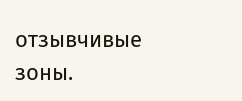отзывчивые зоны.